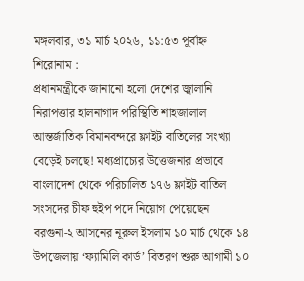মঙ্গলবার, ৩১ মার্চ ২০২৬, ১১:৫৩ পূর্বাহ্ন
শিরোনাম :
প্রধানমন্ত্রীকে জানানো হলো দেশের জ্বালানি নিরাপত্তার হালনাগাদ পরিস্থিতি শাহজালাল আন্তর্জাতিক বিমানবন্দরে ফ্লাইট বাতিলের সংখ্যা বেড়েই চলছে! মধ্যপ্রাচ্যের উত্তেজনার প্রভাবে বাংলাদেশ থেকে পরিচালিত ১৭৬ ফ্লাইট বাতিল সংসদের চীফ হুইপ পদে নিয়োগ পেয়েছেন বরগুনা-২ আসনের নূরুল ইসলাম ১০ মার্চ থেকে ১৪ উপজেলায় ‘ফ্যামিলি কার্ড’ বিতরণ শুরু আগামী ১০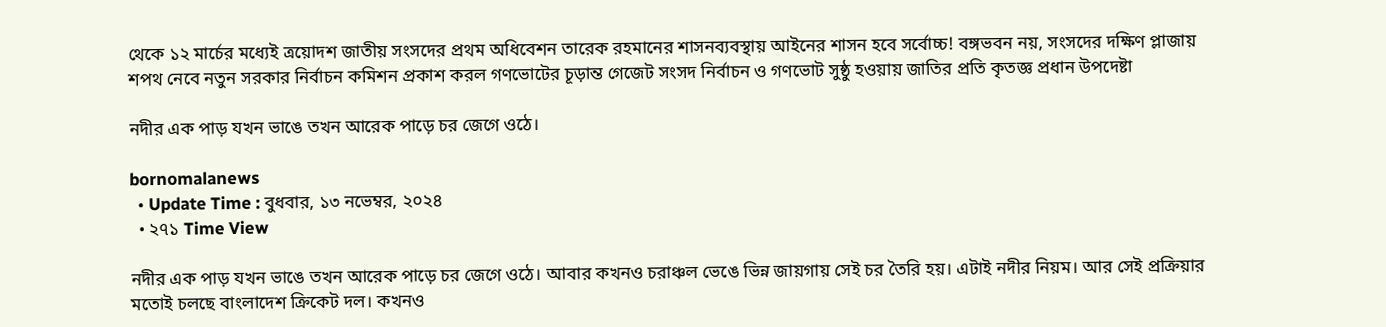থেকে ১২ মার্চের মধ্যেই ত্রয়োদশ জাতীয় সংসদের প্রথম অধিবেশন তারেক রহমানের শাসনব্যবস্থায় আইনের শাসন হবে সর্বোচ্চ! বঙ্গভবন নয়, সংসদের দক্ষিণ প্লাজায় শপথ নেবে নতুন সরকার নির্বাচন কমিশন প্রকাশ করল গণভোটের চূড়ান্ত গেজেট সংসদ নির্বাচন ও গণভোট সুষ্ঠু হওয়ায় জাতির প্রতি কৃতজ্ঞ প্রধান উপদেষ্টা

নদীর এক পাড় যখন ভাঙে তখন আরেক পাড়ে চর জেগে ওঠে।

bornomalanews
  • Update Time : বুধবার, ১৩ নভেম্বর, ২০২৪
  • ২৭১ Time View

নদীর এক পাড় যখন ভাঙে তখন আরেক পাড়ে চর জেগে ওঠে। আবার কখনও চরাঞ্চল ভেঙে ভিন্ন জায়গায় সেই চর তৈরি হয়। এটাই নদীর নিয়ম। আর সেই প্রক্রিয়ার মতোই চলছে বাংলাদেশ ক্রিকেট দল। কখনও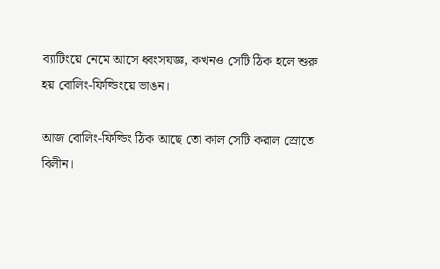ব্যাটিংয়ে নেমে আসে ধ্বংসযজ্ঞ, কখনও সেটি ঠিক হলে শুরু হয় বোলিং-ফিল্ডিংয়ে ভাঙন।

আজ বোলিং-ফিল্ডিং ঠিক আছে তো কাল সেটি করাল স্রোতে বিলীন।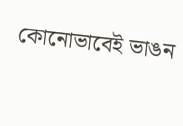কোনোভাবেই ভাঙন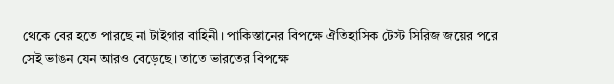থেকে বের হতে পারছে না টাইগার বাহিনী। পাকিস্তানের বিপক্ষে ঐতিহাসিক টেস্ট সিরিজ জয়ের পরে সেই ভাঙন যেন আরও বেড়েছে। তাতে ভারতের বিপক্ষে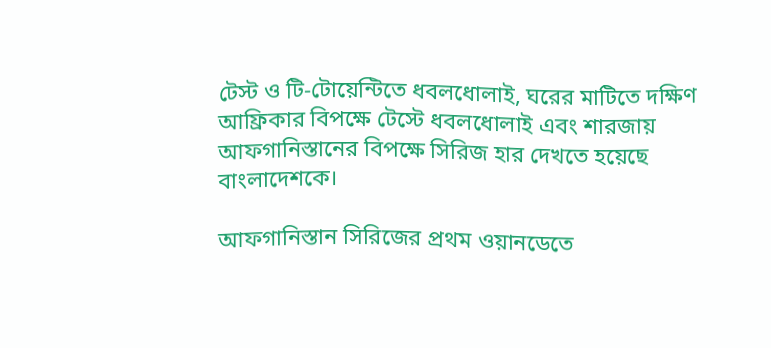টেস্ট ও টি-টোয়েন্টিতে ধবলধোলাই, ঘরের মাটিতে দক্ষিণ আফ্রিকার বিপক্ষে টেস্টে ধবলধোলাই এবং শারজায় আফগানিস্তানের বিপক্ষে সিরিজ হার দেখতে হয়েছে বাংলাদেশকে।

আফগানিস্তান সিরিজের প্রথম ওয়ানডেতে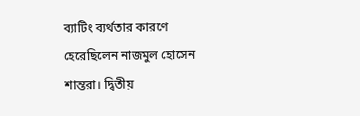ব্যাটিং ব্যর্থতার কারণে হেরেছিলেন নাজমুল হোসেন শান্তরা। দ্বিতীয়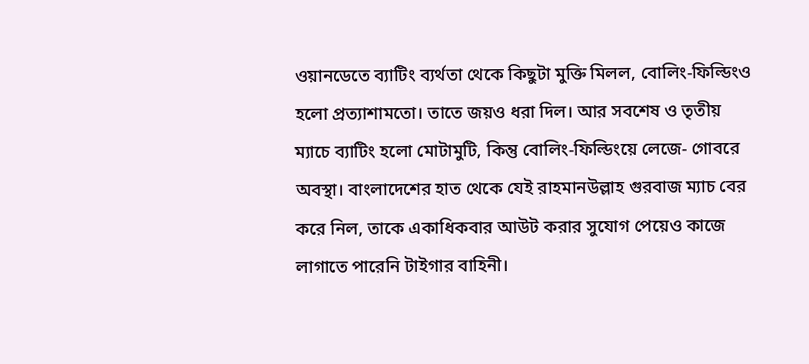ওয়ানডেতে ব্যাটিং ব্যর্থতা থেকে কিছুটা মুক্তি মিলল, বোলিং-ফিল্ডিংও হলো প্রত্যাশামতো। তাতে জয়ও ধরা দিল। আর সবশেষ ও তৃতীয় ম্যাচে ব্যাটিং হলো মোটামুটি, কিন্তু বোলিং-ফিল্ডিংয়ে লেজে- গোবরে অবস্থা। বাংলাদেশের হাত থেকে যেই রাহমানউল্লাহ গুরবাজ ম্যাচ বের করে নিল, তাকে একাধিকবার আউট করার সুযোগ পেয়েও কাজে লাগাতে পারেনি টাইগার বাহিনী।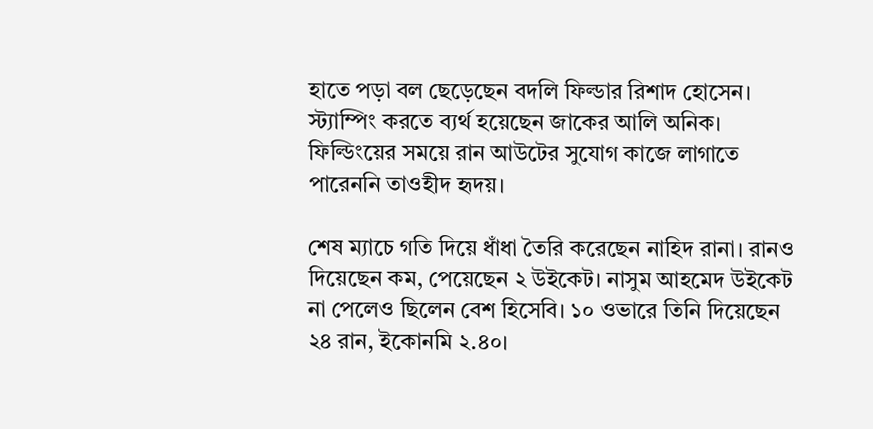হাতে পড়া বল ছেড়েছেন বদলি ফিল্ডার রিশাদ হোসেন। স্ট্যাম্পিং করতে ব্যর্থ হয়েছেন জাকের আলি অনিক। ফিল্ডিংয়ের সময়ে রান আউটের সুযোগ কাজে লাগাতে পারেননি তাওহীদ হৃদয়।

শেষ ম্যাচে গতি দিয়ে ধাঁধা তৈরি করেছেন নাহিদ রানা। রানও দিয়েছেন কম, পেয়েছেন ২ উইকেট। নাসুম আহমেদ উইকেট না পেলেও ছিলেন বেশ হিসেবি। ১০ ওভারে তিনি দিয়েছেন ২৪ রান, ইকোনমি ২.৪০।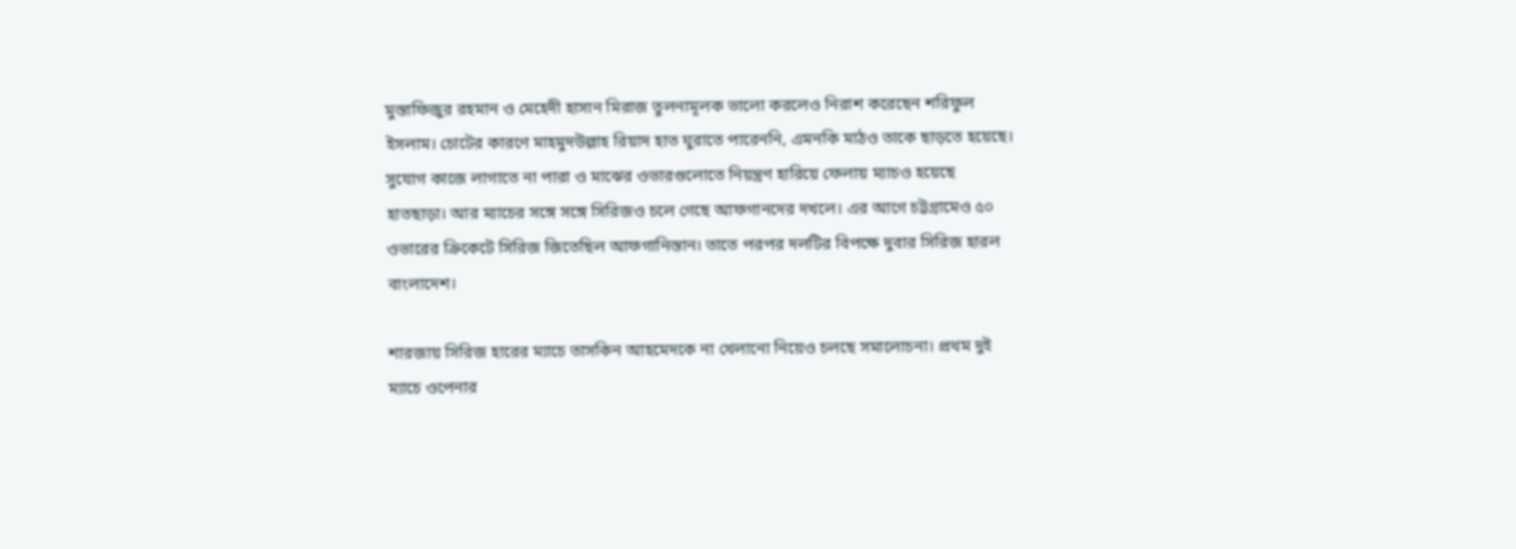মুস্তাফিজুর রহমান ও মেহেদী হাসান মিরাজ তুলনামূলক ভালো করলেও নিরাশ করেছেন শরিফুল ইসলাম। চোটের কারণে মাহমুদউল্লাহ রিয়াদ হাত ঘুরাতে পারেননি, এমনকি মাঠও তাকে ছাড়তে হয়েছে। সুযোগ কাজে লাগাতে না পারা ও মাঝের ওভারগুলোতে নিয়ন্ত্রণ হারিয়ে ফেলায় ম্যাচও হয়েছে হাতছাড়া। আর ম্যাচের সঙ্গে সঙ্গে সিরিজও চলে গেছে আফগানদের দখলে। এর আগে চট্টগ্রামেও ৫০ ওভারের ক্রিকেটে সিরিজ জিতেছিল আফগানিস্তান। তাতে পরপর দলটির বিপক্ষে দুবার সিরিজ হারল বাংলাদেশ।

শারজায় সিরিজ হারের ম্যাচে তাসকিন আহমেদকে না খেলানো নিয়েও চলছে সমালোচনা। প্রথম দুই ম্যাচে ওপেনার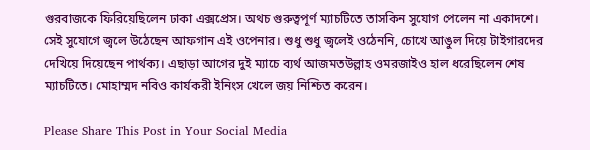গুরবাজকে ফিরিয়েছিলেন ঢাকা এক্সপ্রেস। অথচ গুরুত্বপূর্ণ ম্যাচটিতে তাসকিন সুযোগ পেলেন না একাদশে। সেই সুযোগে জ্বলে উঠেছেন আফগান এই ওপেনার। শুধু শুধু জ্বলেই ওঠেননি, চোখে আঙুল দিয়ে টাইগারদের দেখিয়ে দিয়েছেন পার্থক্য। এছাড়া আগের দুই ম্যাচে ব্যর্থ আজমতউল্লাহ ওমরজাইও হাল ধরেছিলেন শেষ ম্যাচটিতে। মোহাম্মদ নবিও কার্যকরী ইনিংস খেলে জয় নিশ্চিত করেন।

Please Share This Post in Your Social Media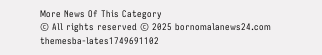More News Of This Category
© All rights reserved © 2025 bornomalanews24.com
themesba-lates1749691102